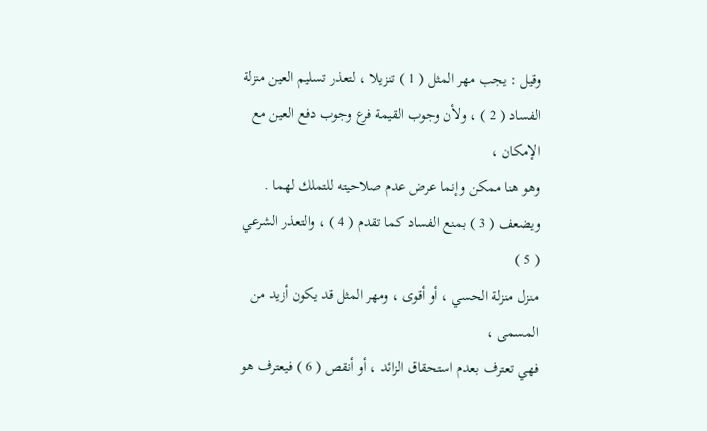وقيل : يجب مهر المثل ( 1 ) تنزيلا ، لتعذر تسليم العين منزلة
الفساد ( 2 ) ، ولأن وجوب القيمة فرع وجوب دفع العين مع الإمكان ،
وهو هنا ممكن وإنما عرض عدم صلاحيته للتملك لهما .
ويضعف ( 3 ) بمنع الفساد كما تقدم ( 4 ) ، والتعذر الشرعي ( 5 )
منزل منزلة الحسي ، أو أقوى ، ومهر المثل قد يكون أزيد من المسمى ،
فهي تعترف بعدم استحقاق الزائد ، أو أنقص ( 6 ) فيعترف هو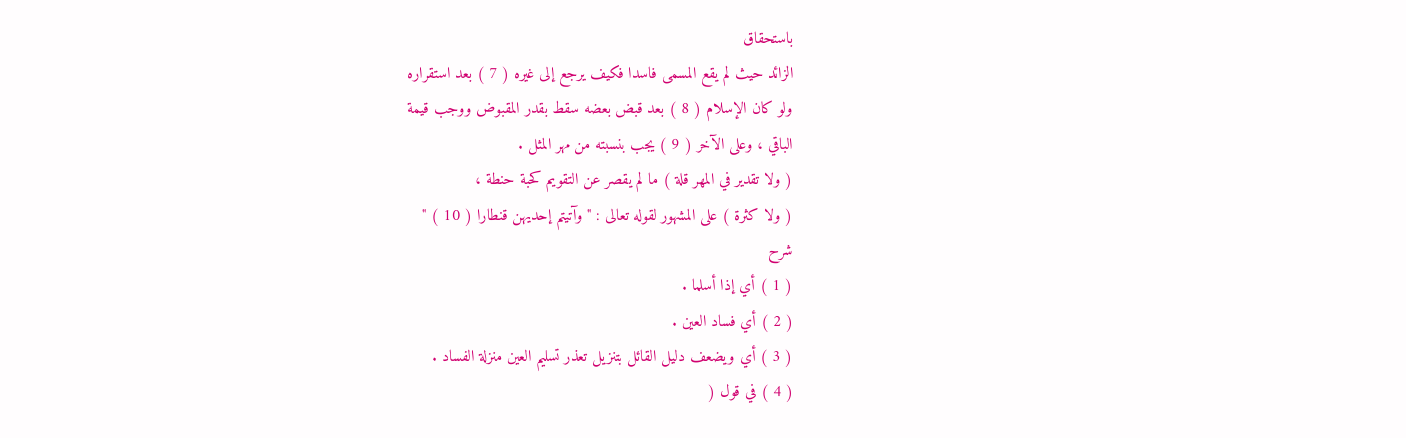باستحقاق
الزائد حيث لم يقع المسمى فاسدا فكيف يرجع إلى غيره ( 7 ) بعد استقراره
ولو كان الإسلام ( 8 ) بعد قبض بعضه سقط بقدر المقبوض ووجب قيمة
الباقي ، وعلى الآخر ( 9 ) يجب بنسبته من مهر المثل .
( ولا تقدير في المهر قلة ) ما لم يقصر عن التقويم كحبة حنطة ،
( ولا كثرة ) على المشهور لقوله تعالى : " وآتيتم إحديهن قنطارا ( 10 ) "
شرح
( 1 ) أي إذا أسلما .
( 2 ) أي فساد العين .
( 3 ) أي ويضعف دليل القائل بتنزيل تعذر تسليم العين منزلة الفساد .
( 4 ) في قول (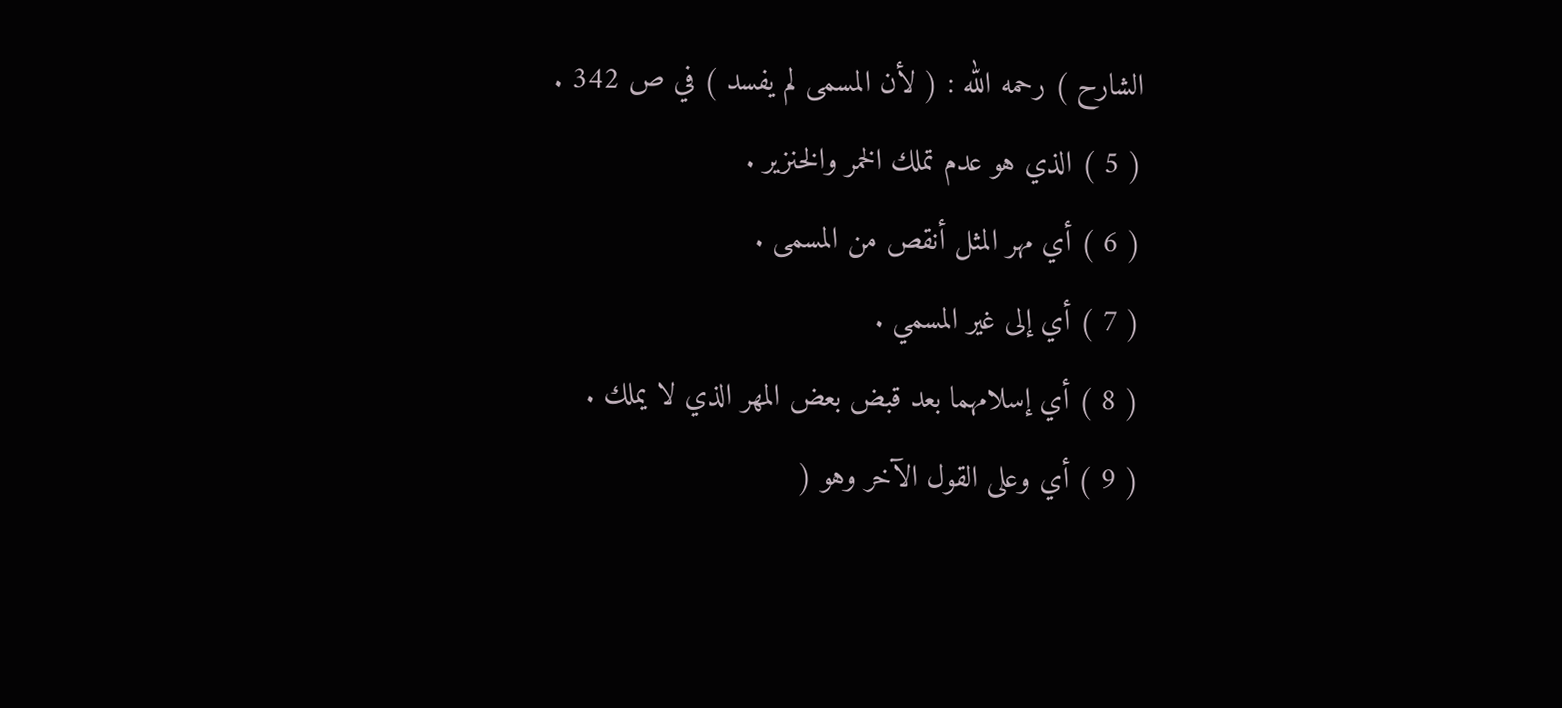الشارح ) رحمه الله : ( لأن المسمى لم يفسد ) في ص 342 .
( 5 ) الذي هو عدم تملك الخمر والخنزير .
( 6 ) أي مهر المثل أنقص من المسمى .
( 7 ) أي إلى غير المسمي .
( 8 ) أي إسلامهما بعد قبض بعض المهر الذي لا يملك .
( 9 ) أي وعلى القول الآخر وهو (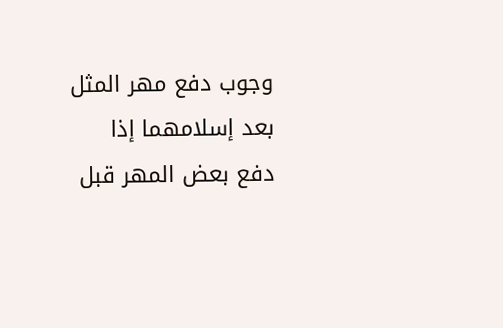وجوب دفع مهر المثل بعد إسلامهما إذا
دفع بعض المهر قبل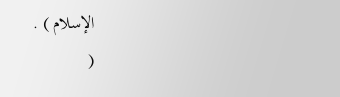الإسلام ) .
(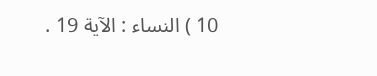10 ) النساء : الآية 19 .